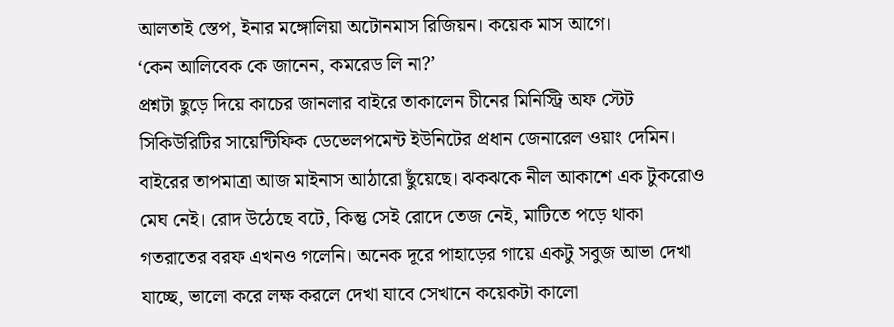আলতাই স্তেপ, ইনার মঙ্গোলিয়া অটোনমাস রিজিয়ন। কয়েক মাস আগে।
‘কেন আলিবেক কে জানেন, কমরেড লি না?’
প্রশ্নটা ছুড়ে দিয়ে কাচের জানলার বাইরে তাকালেন চীনের মিনিস্ট্রি অফ স্টেট সিকিউরিটির সায়েন্টিফিক ডেভেলপমেন্ট ইউনিটের প্রধান জেনারেল ওয়াং দেমিন।
বাইরের তাপমাত্রা আজ মাইনাস আঠারো ছুঁয়েছে। ঝকঝকে নীল আকাশে এক টুকরোও মেঘ নেই। রোদ উঠেছে বটে, কিন্তু সেই রোদে তেজ নেই, মাটিতে পড়ে থাকা গতরাতের বরফ এখনও গলেনি। অনেক দূরে পাহাড়ের গায়ে একটু সবুজ আভা দেখা যাচ্ছে, ভালো করে লক্ষ করলে দেখা যাবে সেখানে কয়েকটা কালো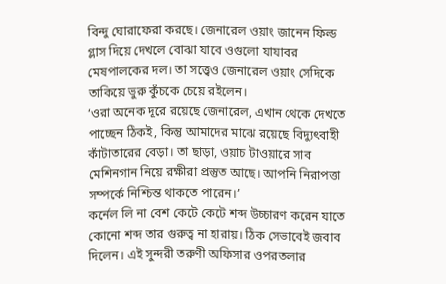বিন্দু ঘোরাফেরা করছে। জেনারেল ওয়াং জানেন ফিল্ড গ্লাস দিয়ে দেখলে বোঝা যাবে ওগুলো যাযাবর মেষপালকের দল। তা সত্ত্বেও জেনারেল ওয়াং সেদিকে তাকিয়ে ভুরু কুঁচকে চেয়ে রইলেন।
‘ওরা অনেক দূরে রয়েছে জেনারেল, এখান থেকে দেখতে পাচ্ছেন ঠিকই, কিন্তু আমাদের মাঝে রয়েছে বিদ্যুৎবাহী কাঁটাতারের বেড়া। তা ছাড়া, ওয়াচ টাওয়ারে সাব মেশিনগান নিয়ে রক্ষীরা প্রস্তুত আছে। আপনি নিরাপত্তা সম্পর্কে নিশ্চিন্ত থাকতে পারেন।’
কর্নেল লি না বেশ কেটে কেটে শব্দ উচ্চারণ করেন যাতে কোনো শব্দ তার গুরুত্ব না হারায়। ঠিক সেভাবেই জবাব দিলেন। এই সুন্দরী তরুণী অফিসার ওপরতলার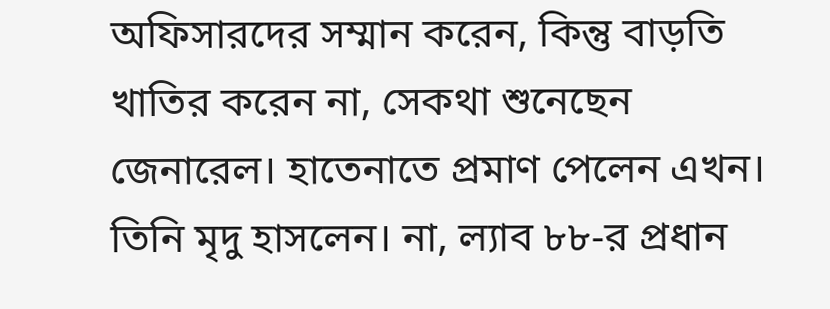অফিসারদের সম্মান করেন, কিন্তু বাড়তি খাতির করেন না, সেকথা শুনেছেন জেনারেল। হাতেনাতে প্রমাণ পেলেন এখন। তিনি মৃদু হাসলেন। না, ল্যাব ৮৮-র প্রধান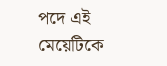পদে এই মেয়েটিকে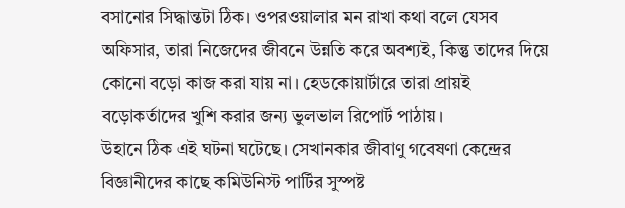বসানোর সিদ্ধান্তটা ঠিক। ওপরওয়ালার মন রাখা কথা বলে যেসব অফিসার, তারা নিজেদের জীবনে উন্নতি করে অবশ্যই, কিন্তু তাদের দিয়ে কোনো বড়ো কাজ করা যায় না। হেডকোয়ার্টারে তারা প্রায়ই বড়োকর্তাদের খুশি করার জন্য ভুলভাল রিপোর্ট পাঠায়।
উহানে ঠিক এই ঘটনা ঘটেছে। সেখানকার জীবাণু গবেষণা কেন্দ্রের বিজ্ঞানীদের কাছে কমিউনিস্ট পার্টির সুস্পষ্ট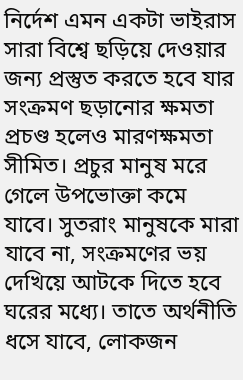নির্দেশ এমন একটা ভাইরাস সারা বিশ্বে ছড়িয়ে দেওয়ার জন্য প্রস্তুত করতে হবে যার সংক্রমণ ছড়ানোর ক্ষমতা প্রচণ্ড হলেও মারণক্ষমতা সীমিত। প্রচুর মানুষ মরে গেলে উপভোক্তা কমে যাবে। সুতরাং মানুষকে মারা যাবে না, সংক্রমণের ভয় দেখিয়ে আটকে দিতে হবে ঘরের মধ্যে। তাতে অর্থনীতি ধসে যাবে, লোকজন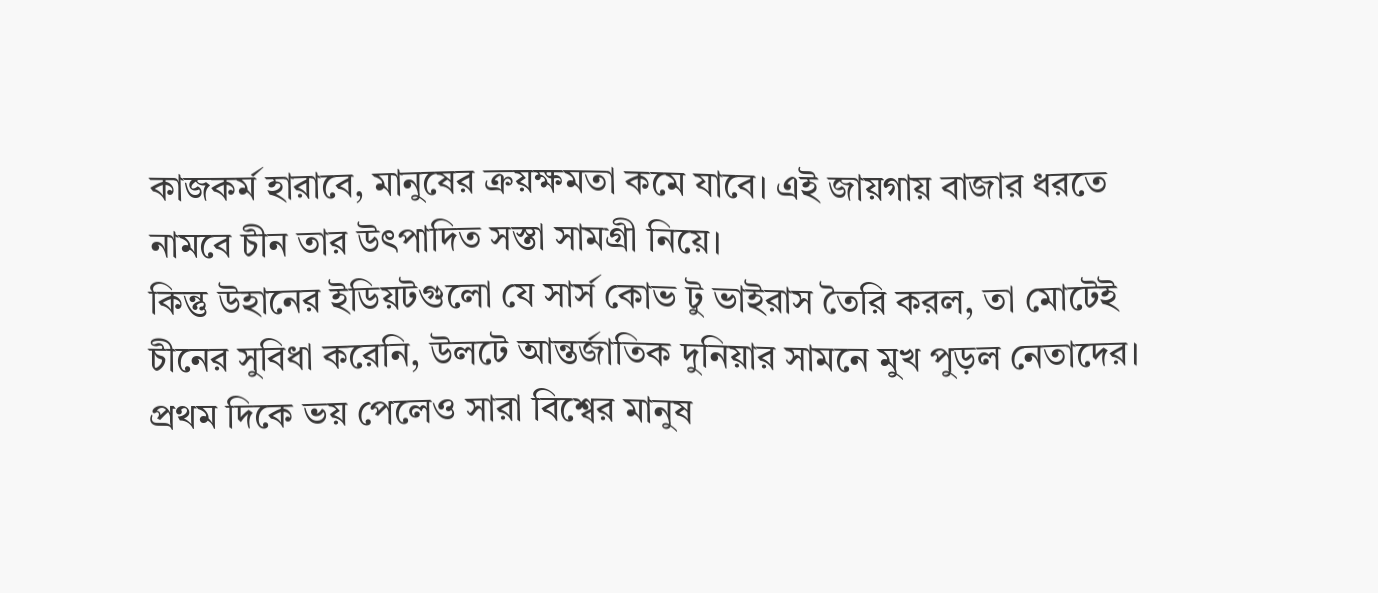কাজকর্ম হারাবে, মানুষের ক্রয়ক্ষমতা কমে যাবে। এই জায়গায় বাজার ধরতে নামবে চীন তার উৎপাদিত সস্তা সামগ্রী নিয়ে।
কিন্তু উহানের ইডিয়টগুলো যে সার্স কোভ টু ভাইরাস তৈরি করল, তা মোটেই চীনের সুবিধা করেনি, উলটে আন্তর্জাতিক দুনিয়ার সামনে মুখ পুড়ল নেতাদের। প্রথম দিকে ভয় পেলেও সারা বিশ্বের মানুষ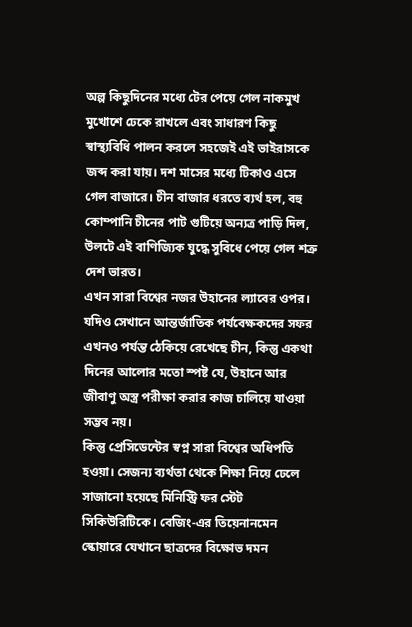অল্প কিছুদিনের মধ্যে টের পেয়ে গেল নাকমুখ মুখোশে ঢেকে রাখলে এবং সাধারণ কিছু স্বাস্থ্যবিধি পালন করলে সহজেই এই ভাইরাসকে জব্দ করা যায়। দশ মাসের মধ্যে টিকাও এসে গেল বাজারে। চীন বাজার ধরতে ব্যর্থ হল, বহু কোম্পানি চীনের পাট গুটিয়ে অন্যত্র পাড়ি দিল, উলটে এই বাণিজ্যিক যুদ্ধে সুবিধে পেয়ে গেল শত্রু দেশ ভারত।
এখন সারা বিশ্বের নজর উহানের ল্যাবের ওপর। যদিও সেখানে আন্তর্জাতিক পর্যবেক্ষকদের সফর এখনও পর্যন্ত ঠেকিয়ে রেখেছে চীন, কিন্তু একথা দিনের আলোর মতো স্পষ্ট যে, উহানে আর জীবাণু অস্ত্র পরীক্ষা করার কাজ চালিয়ে যাওয়া সম্ভব নয়।
কিন্তু প্রেসিডেন্টের স্বপ্ন সারা বিশ্বের অধিপতি হওয়া। সেজন্য ব্যর্থতা থেকে শিক্ষা নিয়ে ঢেলে সাজানো হয়েছে মিনিস্ট্রি ফর স্টেট সিকিউরিটিকে। বেজিং-এর তিয়েনানমেন স্কোয়ারে যেখানে ছাত্রদের বিক্ষোভ দমন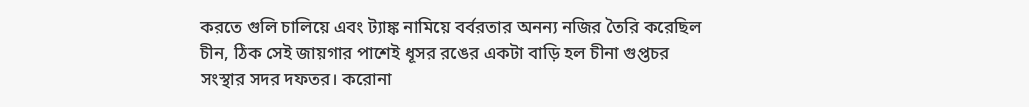করতে গুলি চালিয়ে এবং ট্যাঙ্ক নামিয়ে বর্বরতার অনন্য নজির তৈরি করেছিল চীন, ঠিক সেই জায়গার পাশেই ধূসর রঙের একটা বাড়ি হল চীনা গুপ্তচর সংস্থার সদর দফতর। করোনা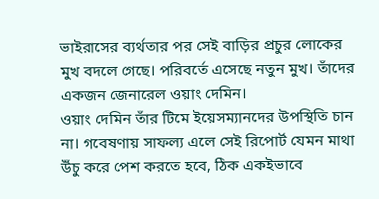ভাইরাসের ব্যর্থতার পর সেই বাড়ির প্রচুর লোকের মুখ বদলে গেছে। পরিবর্তে এসেছে নতুন মুখ। তাঁদের একজন জেনারেল ওয়াং দেমিন।
ওয়াং দেমিন তাঁর টিমে ইয়েসম্যানদের উপস্থিতি চান না। গবেষণায় সাফল্য এলে সেই রিপোর্ট যেমন মাথা উঁচু করে পেশ করতে হবে, ঠিক একইভাবে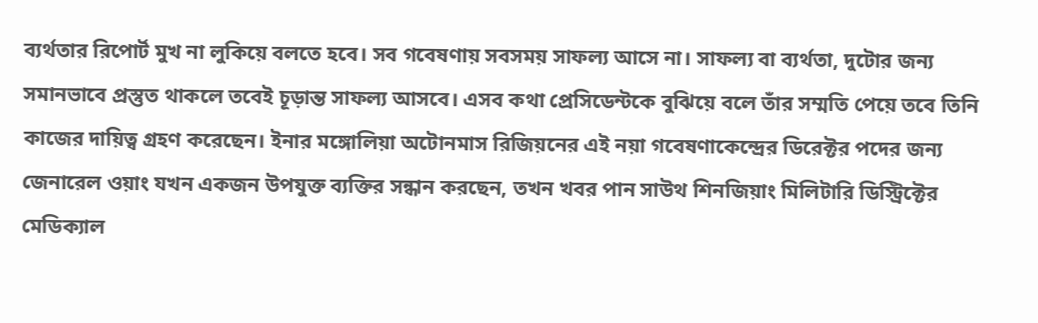ব্যর্থতার রিপোর্ট মুখ না লুকিয়ে বলতে হবে। সব গবেষণায় সবসময় সাফল্য আসে না। সাফল্য বা ব্যর্থতা, দুটোর জন্য সমানভাবে প্রস্তুত থাকলে তবেই চূড়ান্ত সাফল্য আসবে। এসব কথা প্রেসিডেন্টকে বুঝিয়ে বলে তাঁর সম্মতি পেয়ে তবে তিনি কাজের দায়িত্ব গ্রহণ করেছেন। ইনার মঙ্গোলিয়া অটোনমাস রিজিয়নের এই নয়া গবেষণাকেন্দ্রের ডিরেক্টর পদের জন্য জেনারেল ওয়াং যখন একজন উপযুক্ত ব্যক্তির সন্ধান করছেন, তখন খবর পান সাউথ শিনজিয়াং মিলিটারি ডিস্ট্রিক্টের মেডিক্যাল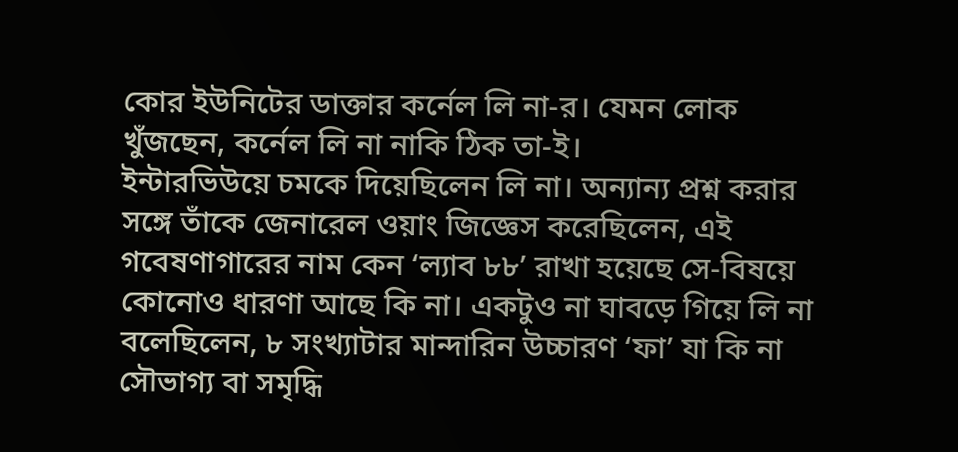কোর ইউনিটের ডাক্তার কর্নেল লি না-র। যেমন লোক খুঁজছেন, কর্নেল লি না নাকি ঠিক তা-ই।
ইন্টারভিউয়ে চমকে দিয়েছিলেন লি না। অন্যান্য প্রশ্ন করার সঙ্গে তাঁকে জেনারেল ওয়াং জিজ্ঞেস করেছিলেন, এই গবেষণাগারের নাম কেন ‘ল্যাব ৮৮’ রাখা হয়েছে সে-বিষয়ে কোনোও ধারণা আছে কি না। একটুও না ঘাবড়ে গিয়ে লি না বলেছিলেন, ৮ সংখ্যাটার মান্দারিন উচ্চারণ ‘ফা’ যা কি না সৌভাগ্য বা সমৃদ্ধি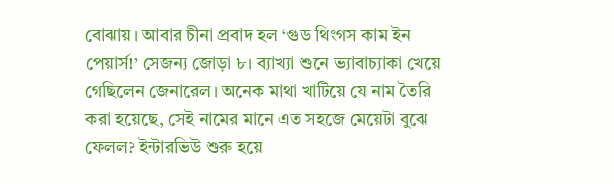বোঝায়। আবার চীনা প্রবাদ হল ‘গুড থিংগস কাম ইন পেয়ার্স!’ সেজন্য জোড়া ৮। ব্যাখ্যা শুনে ভ্যাবাচ্যাকা খেয়ে গেছিলেন জেনারেল। অনেক মাথা খাটিয়ে যে নাম তৈরি করা হয়েছে, সেই নামের মানে এত সহজে মেয়েটা বুঝে ফেলল? ইন্টারভিউ শুরু হয়ে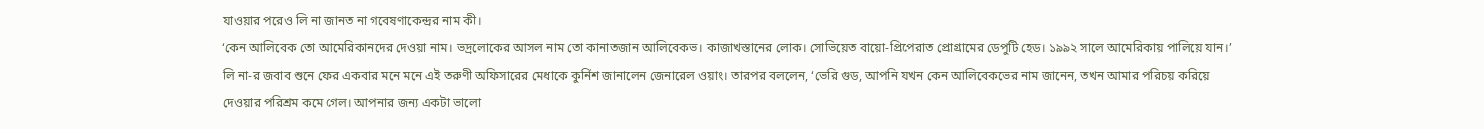যাওয়ার পরেও লি না জানত না গবেষণাকেন্দ্রর নাম কী।
‘কেন আলিবেক তো আমেরিকানদের দেওয়া নাম। ভদ্রলোকের আসল নাম তো কানাতজান আলিবেকভ। কাজাখস্তানের লোক। সোভিয়েত বায়ো-প্রিপেরাত প্রোগ্রামের ডেপুটি হেড। ১৯৯২ সালে আমেরিকায় পালিয়ে যান।’
লি না-র জবাব শুনে ফের একবার মনে মনে এই তরুণী অফিসারের মেধাকে কুর্নিশ জানালেন জেনারেল ওয়াং। তারপর বললেন, ‘ভেরি গুড, আপনি যখন কেন আলিবেকভের নাম জানেন, তখন আমার পরিচয় করিয়ে দেওয়ার পরিশ্রম কমে গেল। আপনার জন্য একটা ভালো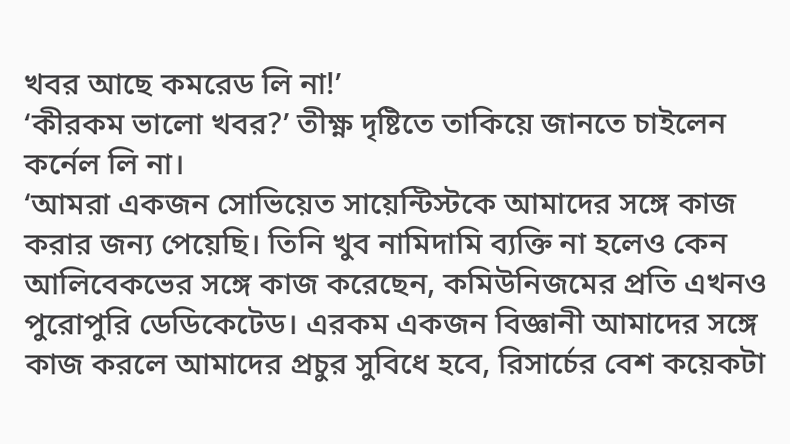খবর আছে কমরেড লি না!’
‘কীরকম ভালো খবর?’ তীক্ষ্ণ দৃষ্টিতে তাকিয়ে জানতে চাইলেন কর্নেল লি না।
‘আমরা একজন সোভিয়েত সায়েন্টিস্টকে আমাদের সঙ্গে কাজ করার জন্য পেয়েছি। তিনি খুব নামিদামি ব্যক্তি না হলেও কেন আলিবেকভের সঙ্গে কাজ করেছেন, কমিউনিজমের প্রতি এখনও পুরোপুরি ডেডিকেটেড। এরকম একজন বিজ্ঞানী আমাদের সঙ্গে কাজ করলে আমাদের প্রচুর সুবিধে হবে, রিসার্চের বেশ কয়েকটা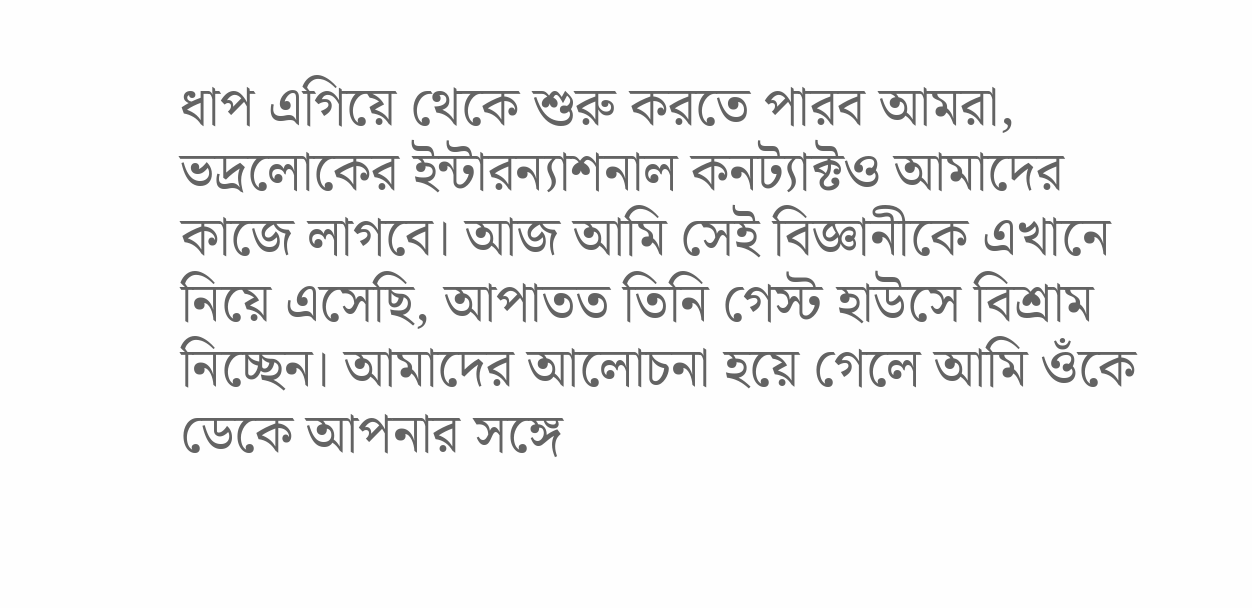ধাপ এগিয়ে থেকে শুরু করতে পারব আমরা, ভদ্রলোকের ইন্টারন্যাশনাল কনট্যাক্টও আমাদের কাজে লাগবে। আজ আমি সেই বিজ্ঞানীকে এখানে নিয়ে এসেছি, আপাতত তিনি গেস্ট হাউসে বিশ্রাম নিচ্ছেন। আমাদের আলোচনা হয়ে গেলে আমি ওঁকে ডেকে আপনার সঙ্গে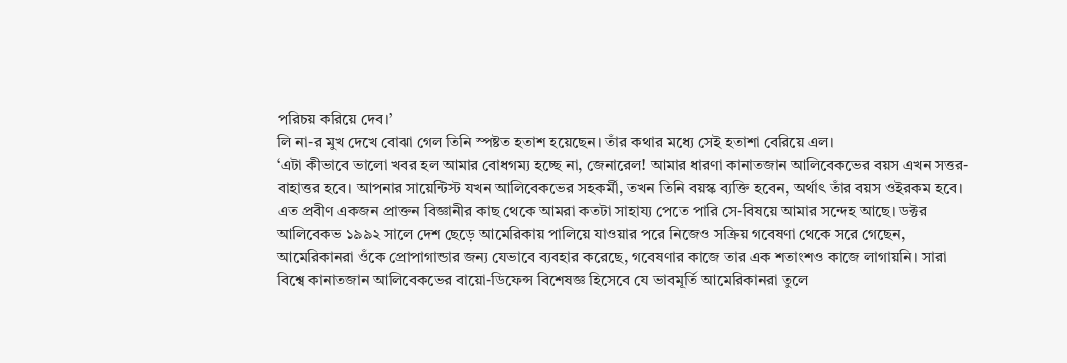পরিচয় করিয়ে দেব।’
লি না-র মুখ দেখে বোঝা গেল তিনি স্পষ্টত হতাশ হয়েছেন। তাঁর কথার মধ্যে সেই হতাশা বেরিয়ে এল।
‘এটা কীভাবে ভালো খবর হল আমার বোধগম্য হচ্ছে না, জেনারেল! আমার ধারণা কানাতজান আলিবেকভের বয়স এখন সত্তর-বাহাত্তর হবে। আপনার সায়েন্টিস্ট যখন আলিবেকভের সহকর্মী, তখন তিনি বয়স্ক ব্যক্তি হবেন, অর্থাৎ তাঁর বয়স ওইরকম হবে। এত প্রবীণ একজন প্রাক্তন বিজ্ঞানীর কাছ থেকে আমরা কতটা সাহায্য পেতে পারি সে-বিষয়ে আমার সন্দেহ আছে। ডক্টর আলিবেকভ ১৯৯২ সালে দেশ ছেড়ে আমেরিকায় পালিয়ে যাওয়ার পরে নিজেও সক্রিয় গবেষণা থেকে সরে গেছেন, আমেরিকানরা ওঁকে প্রোপাগান্ডার জন্য যেভাবে ব্যবহার করেছে, গবেষণার কাজে তার এক শতাংশও কাজে লাগায়নি। সারা বিশ্বে কানাতজান আলিবেকভের বায়ো-ডিফেন্স বিশেষজ্ঞ হিসেবে যে ভাবমূর্তি আমেরিকানরা তুলে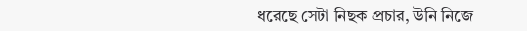ধরেছে সেটা নিছক প্রচার, উনি নিজে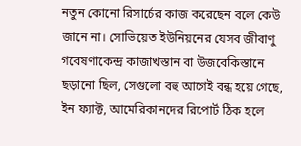নতুন কোনো রিসার্চের কাজ করেছেন বলে কেউ জানে না। সোভিয়েত ইউনিয়নের যেসব জীবাণু গবেষণাকেন্দ্র কাজাখস্তান বা উজবেকিস্তানে ছড়ানো ছিল, সেগুলো বহু আগেই বন্ধ হয়ে গেছে, ইন ফ্যাক্ট, আমেরিকানদের রিপোর্ট ঠিক হলে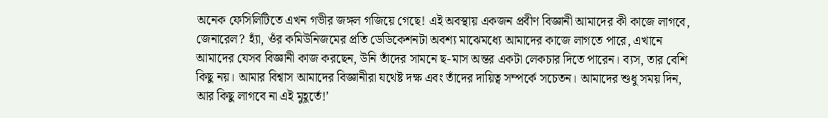অনেক ফেসিলিটিতে এখন গভীর জঙ্গল গজিয়ে গেছে! এই অবস্থায় একজন প্রবীণ বিজ্ঞানী আমাদের কী কাজে লাগবে, জেনারেল? হ্যাঁ, ওঁর কমিউনিজমের প্রতি ডেডিকেশনটা অবশ্য মাঝেমধ্যে আমাদের কাজে লাগতে পারে, এখানে আমাদের যেসব বিজ্ঞানী কাজ করছেন, উনি তাঁদের সামনে ছ-মাস অন্তর একটা লেকচার দিতে পারেন। ব্যস, তার বেশি কিছু নয়। আমার বিশ্বাস আমাদের বিজ্ঞানীরা যথেষ্ট দক্ষ এবং তাঁদের দায়িত্ব সম্পর্কে সচেতন। আমাদের শুধু সময় দিন, আর কিছু লাগবে না এই মুহূর্তে!’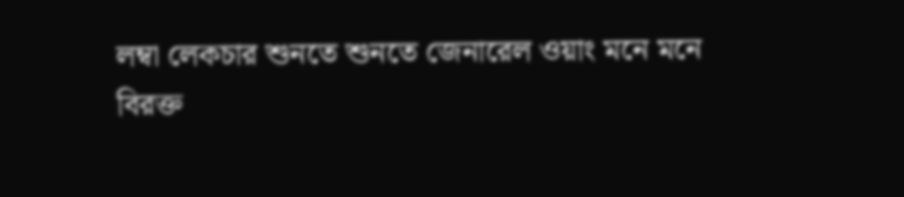লম্বা লেকচার শুনতে শুনতে জেনারেল ওয়াং মনে মনে বিরক্ত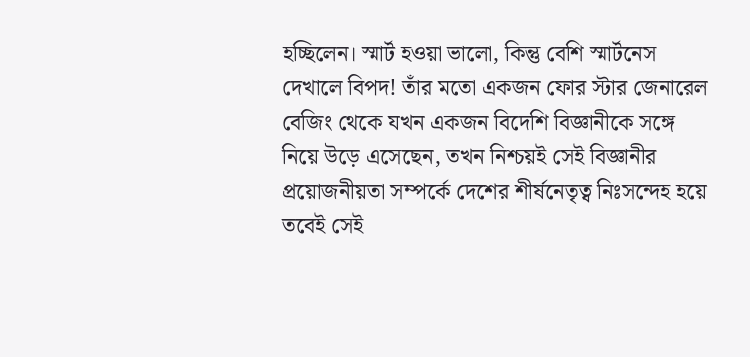হচ্ছিলেন। স্মার্ট হওয়া ভালো, কিন্তু বেশি স্মার্টনেস দেখালে বিপদ! তাঁর মতো একজন ফোর স্টার জেনারেল বেজিং থেকে যখন একজন বিদেশি বিজ্ঞানীকে সঙ্গে নিয়ে উড়ে এসেছেন, তখন নিশ্চয়ই সেই বিজ্ঞানীর প্রয়োজনীয়তা সম্পর্কে দেশের শীর্ষনেতৃত্ব নিঃসন্দেহ হয়ে তবেই সেই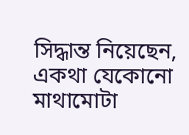সিদ্ধান্ত নিয়েছেন, একথা যেকোনো মাথামোটা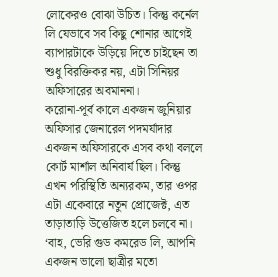লোকেরও বোঝা উচিত। কিন্তু কর্নেল লি যেভাবে সব কিছু শোনার আগেই ব্যাপারটাকে উড়িয়ে দিতে চাইছেন তা শুধু বিরক্তিকর নয়, এটা সিনিয়র অফিসারের অবমাননা।
করোনা-পূর্ব কালে একজন জুনিয়ার অফিসার জেনারেল পদমর্যাদার একজন অফিসারকে এসব কথা বললে কোর্ট মার্শাল অনিবার্য ছিল। কিন্তু এখন পরিস্থিতি অন্যরকম, তার ওপর এটা একেবারে নতুন প্রোজেক্ট, এত তাড়াতাড়ি উত্তেজিত হলে চলবে না।
‘বাহ, ভেরি গুড কমরেড লি, আপনি একজন ভালো ছাত্রীর মতো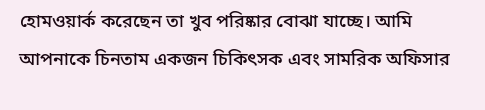হোমওয়ার্ক করেছেন তা খুব পরিষ্কার বোঝা যাচ্ছে। আমি আপনাকে চিনতাম একজন চিকিৎসক এবং সামরিক অফিসার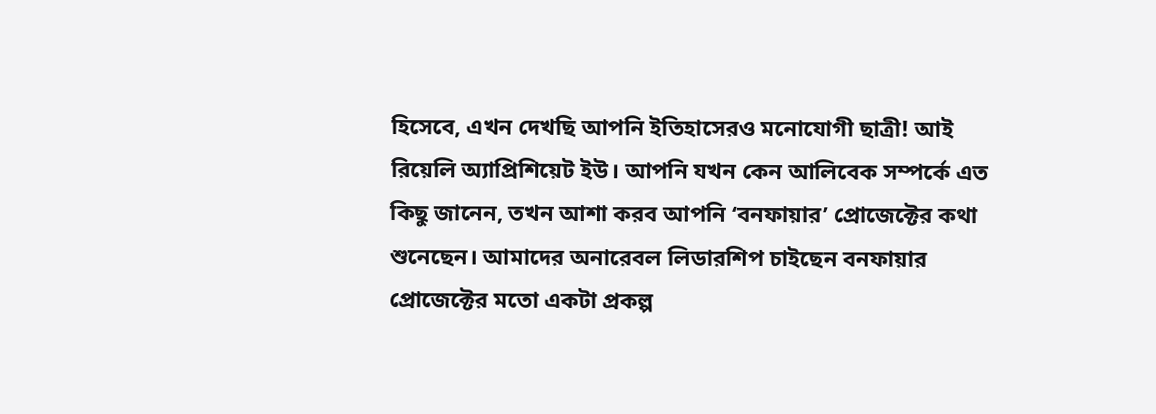হিসেবে, এখন দেখছি আপনি ইতিহাসেরও মনোযোগী ছাত্রী! আই রিয়েলি অ্যাপ্রিশিয়েট ইউ। আপনি যখন কেন আলিবেক সম্পর্কে এত কিছু জানেন, তখন আশা করব আপনি ‘বনফায়ার’ প্রোজেক্টের কথা শুনেছেন। আমাদের অনারেবল লিডারশিপ চাইছেন বনফায়ার প্রোজেক্টের মতো একটা প্রকল্প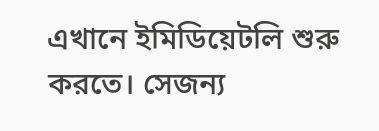এখানে ইমিডিয়েটলি শুরু করতে। সেজন্য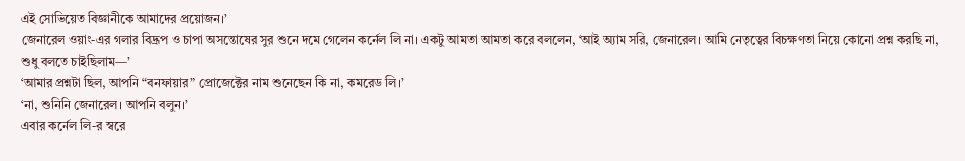এই সোভিয়েত বিজ্ঞানীকে আমাদের প্রয়োজন।’
জেনারেল ওয়াং-এর গলার বিদ্রূপ ও চাপা অসন্তোষের সুর শুনে দমে গেলেন কর্নেল লি না। একটু আমতা আমতা করে বললেন, ‘আই অ্যাম সরি, জেনারেল। আমি নেতৃত্বের বিচক্ষণতা নিয়ে কোনো প্রশ্ন করছি না, শুধু বলতে চাইছিলাম—’
‘আমার প্রশ্নটা ছিল, আপনি “বনফায়ার” প্রোজেক্টের নাম শুনেছেন কি না, কমরেড লি।’
‘না, শুনিনি জেনারেল। আপনি বলুন।’
এবার কর্নেল লি-র স্বরে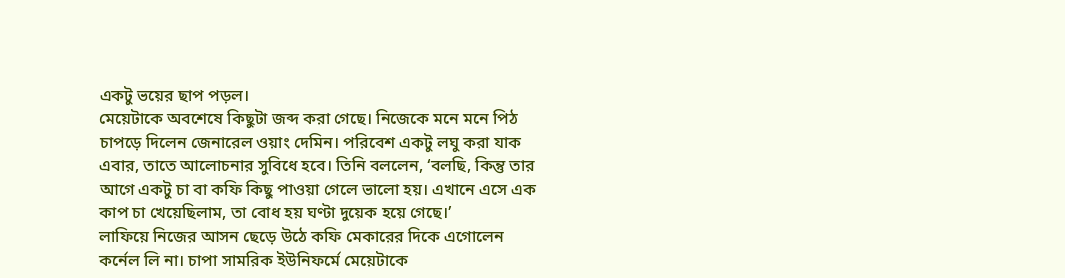একটু ভয়ের ছাপ পড়ল।
মেয়েটাকে অবশেষে কিছুটা জব্দ করা গেছে। নিজেকে মনে মনে পিঠ চাপড়ে দিলেন জেনারেল ওয়াং দেমিন। পরিবেশ একটু লঘু করা যাক এবার, তাতে আলোচনার সুবিধে হবে। তিনি বললেন, ‘বলছি, কিন্তু তার আগে একটু চা বা কফি কিছু পাওয়া গেলে ভালো হয়। এখানে এসে এক কাপ চা খেয়েছিলাম, তা বোধ হয় ঘণ্টা দুয়েক হয়ে গেছে।’
লাফিয়ে নিজের আসন ছেড়ে উঠে কফি মেকারের দিকে এগোলেন কর্নেল লি না। চাপা সামরিক ইউনিফর্মে মেয়েটাকে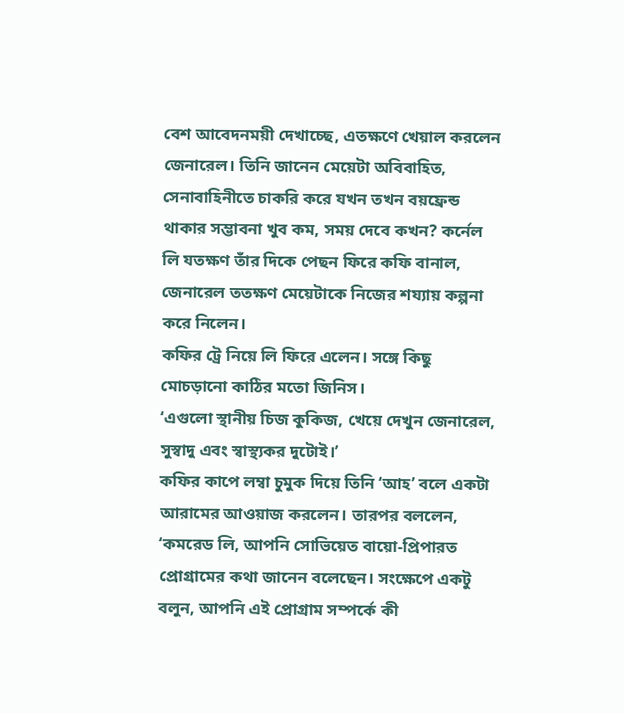বেশ আবেদনময়ী দেখাচ্ছে, এতক্ষণে খেয়াল করলেন জেনারেল। তিনি জানেন মেয়েটা অবিবাহিত, সেনাবাহিনীতে চাকরি করে যখন তখন বয়ফ্রেন্ড থাকার সম্ভাবনা খুব কম, সময় দেবে কখন? কর্নেল লি যতক্ষণ তাঁর দিকে পেছন ফিরে কফি বানাল, জেনারেল ততক্ষণ মেয়েটাকে নিজের শয্যায় কল্পনা করে নিলেন।
কফির ট্রে নিয়ে লি ফিরে এলেন। সঙ্গে কিছু মোচড়ানো কাঠির মতো জিনিস।
‘এগুলো স্থানীয় চিজ কুকিজ, খেয়ে দেখুন জেনারেল, সুস্বাদু এবং স্বাস্থ্যকর দুটোই।’
কফির কাপে লম্বা চুমুক দিয়ে তিনি ‘আহ’ বলে একটা আরামের আওয়াজ করলেন। তারপর বললেন, ‘কমরেড লি, আপনি সোভিয়েত বায়ো-প্রিপারত প্রোগ্রামের কথা জানেন বলেছেন। সংক্ষেপে একটু বলুন, আপনি এই প্রোগ্রাম সম্পর্কে কী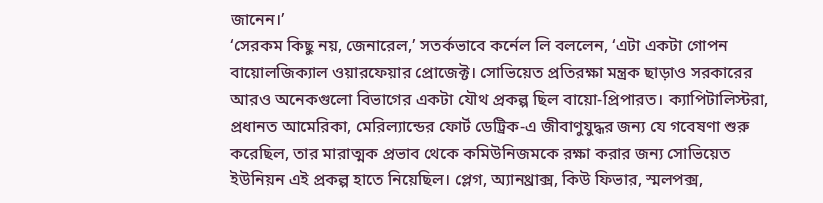জানেন।’
‘সেরকম কিছু নয়, জেনারেল,’ সতর্কভাবে কর্নেল লি বললেন, ‘এটা একটা গোপন বায়োলজিক্যাল ওয়ারফেয়ার প্রোজেক্ট। সোভিয়েত প্রতিরক্ষা মন্ত্রক ছাড়াও সরকারের আরও অনেকগুলো বিভাগের একটা যৌথ প্রকল্প ছিল বায়ো-প্রিপারত। ক্যাপিটালিস্টরা, প্রধানত আমেরিকা, মেরিল্যান্ডের ফোর্ট ডেট্রিক-এ জীবাণুযুদ্ধর জন্য যে গবেষণা শুরু করেছিল, তার মারাত্মক প্রভাব থেকে কমিউনিজমকে রক্ষা করার জন্য সোভিয়েত ইউনিয়ন এই প্রকল্প হাতে নিয়েছিল। প্লেগ, অ্যানথ্রাক্স, কিউ ফিভার, স্মলপক্স,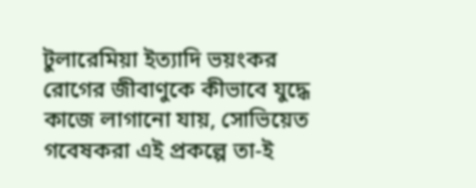টুলারেমিয়া ইত্যাদি ভয়ংকর রোগের জীবাণুকে কীভাবে যুদ্ধে কাজে লাগানো যায়, সোভিয়েত গবেষকরা এই প্রকল্পে তা-ই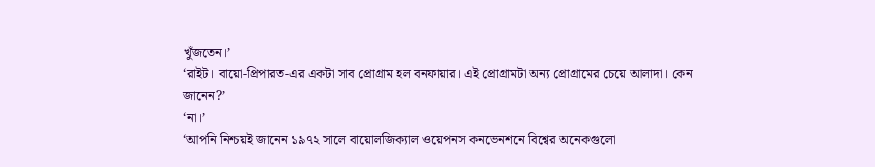খুঁজতেন।’
‘রাইট। বায়ো-প্রিপারত-এর একটা সাব প্রোগ্রাম হল বনফায়ার। এই প্রোগ্রামটা অন্য প্রোগ্রামের চেয়ে আলাদা। কেন জানেন?’
‘না।’
‘আপনি নিশ্চয়ই জানেন ১৯৭২ সালে বায়োলজিক্যাল ওয়েপনস কনভেনশনে বিশ্বের অনেকগুলো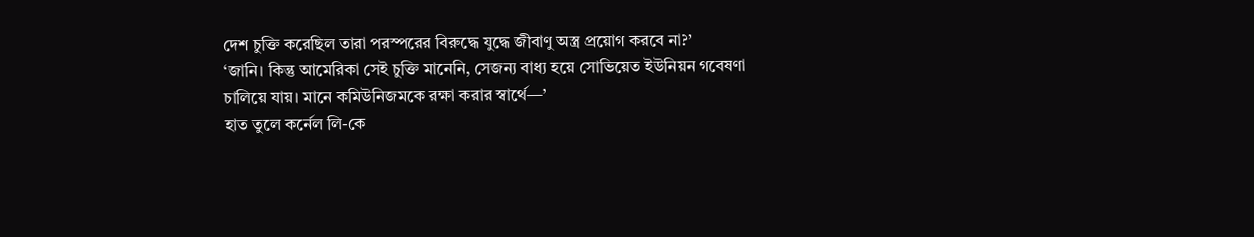দেশ চুক্তি করেছিল তারা পরস্পরের বিরুদ্ধে যুদ্ধে জীবাণু অস্ত্র প্রয়োগ করবে না?’
‘জানি। কিন্তু আমেরিকা সেই চুক্তি মানেনি, সেজন্য বাধ্য হয়ে সোভিয়েত ইউনিয়ন গবেষণা চালিয়ে যায়। মানে কমিউনিজমকে রক্ষা করার স্বার্থে—’
হাত তুলে কর্নেল লি-কে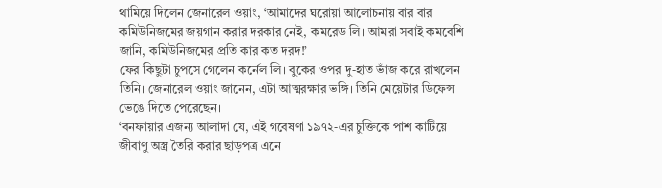থামিয়ে দিলেন জেনারেল ওয়াং, ‘আমাদের ঘরোয়া আলোচনায় বার বার কমিউনিজমের জয়গান করার দরকার নেই, কমরেড লি। আমরা সবাই কমবেশি জানি, কমিউনিজমের প্রতি কার কত দরদ!’
ফের কিছুটা চুপসে গেলেন কর্নেল লি। বুকের ওপর দু-হাত ভাঁজ করে রাখলেন তিনি। জেনারেল ওয়াং জানেন, এটা আত্মরক্ষার ভঙ্গি। তিনি মেয়েটার ডিফেন্স ভেঙে দিতে পেরেছেন।
‘বনফায়ার এজন্য আলাদা যে, এই গবেষণা ১৯৭২-এর চুক্তিকে পাশ কাটিয়ে জীবাণু অস্ত্র তৈরি করার ছাড়পত্র এনে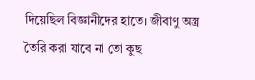দিয়েছিল বিজ্ঞানীদের হাতে। জীবাণু অস্ত্র তৈরি করা যাবে না তো কুছ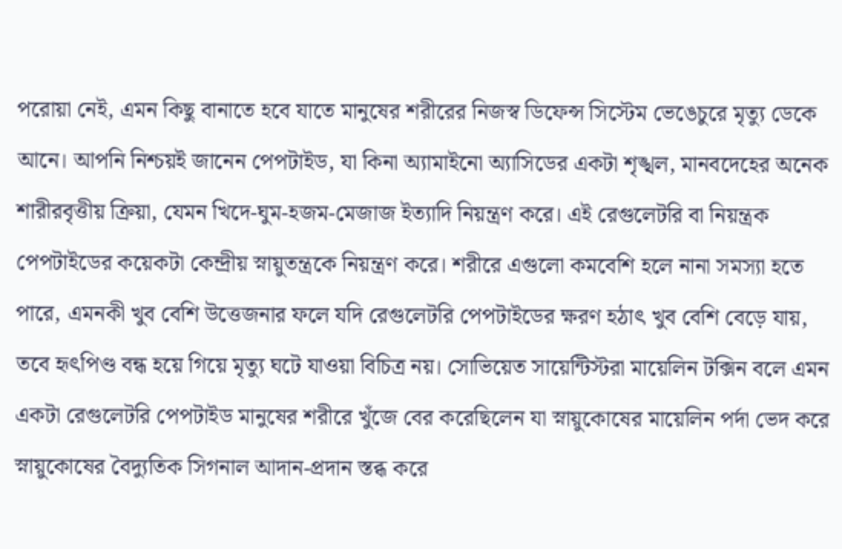পরোয়া নেই, এমন কিছু বানাতে হবে যাতে মানুষের শরীরের নিজস্ব ডিফেন্স সিস্টেম ভেঙেচুরে মৃত্যু ডেকে আনে। আপনি নিশ্চয়ই জানেন পেপটাইড, যা কিনা অ্যামাইনো অ্যাসিডের একটা শৃঙ্খল, মানবদেহের অনেক শারীরবৃত্তীয় ক্রিয়া, যেমন খিদে-ঘুম-হজম-মেজাজ ইত্যাদি নিয়ন্ত্রণ করে। এই রেগুলেটরি বা নিয়ন্ত্রক পেপটাইডের কয়েকটা কেন্দ্রীয় স্নায়ুতন্ত্রকে নিয়ন্ত্রণ করে। শরীরে এগুলো কমবেশি হলে নানা সমস্যা হতে পারে, এমনকী খুব বেশি উত্তেজনার ফলে যদি রেগুলেটরি পেপটাইডের ক্ষরণ হঠাৎ খুব বেশি বেড়ে যায়, তবে হৃৎপিণ্ড বন্ধ হয়ে গিয়ে মৃত্যু ঘটে যাওয়া বিচিত্র নয়। সোভিয়েত সায়েন্টিস্টরা মায়েলিন টক্সিন বলে এমন একটা রেগুলেটরি পেপটাইড মানুষের শরীরে খুঁজে বের করেছিলেন যা স্নায়ুকোষের মায়েলিন পর্দা ভেদ করে স্নায়ুকোষের বৈদ্যুতিক সিগনাল আদান-প্রদান স্তব্ধ করে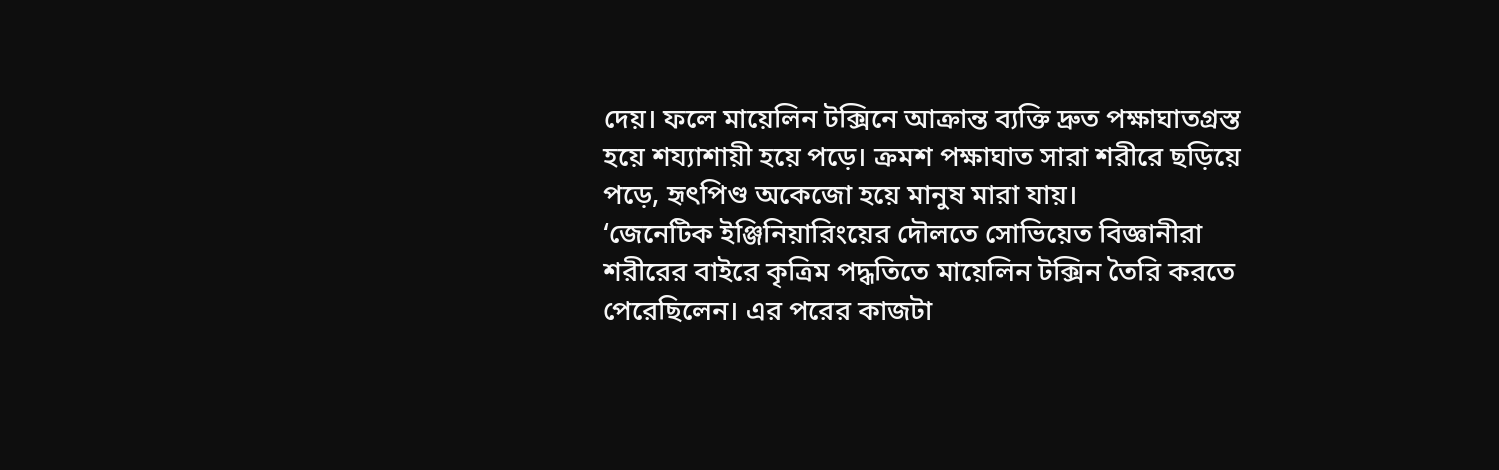দেয়। ফলে মায়েলিন টক্সিনে আক্রান্ত ব্যক্তি দ্রুত পক্ষাঘাতগ্রস্ত হয়ে শয্যাশায়ী হয়ে পড়ে। ক্রমশ পক্ষাঘাত সারা শরীরে ছড়িয়ে পড়ে, হৃৎপিণ্ড অকেজো হয়ে মানুষ মারা যায়।
‘জেনেটিক ইঞ্জিনিয়ারিংয়ের দৌলতে সোভিয়েত বিজ্ঞানীরা শরীরের বাইরে কৃত্রিম পদ্ধতিতে মায়েলিন টক্সিন তৈরি করতে পেরেছিলেন। এর পরের কাজটা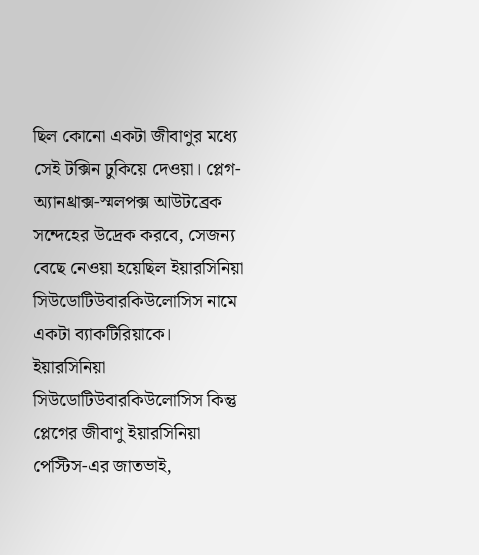ছিল কোনো একটা জীবাণুর মধ্যে সেই টক্সিন ঢুকিয়ে দেওয়া। প্লেগ-অ্যানথ্রাক্স-স্মলপক্স আউটব্রেক সন্দেহের উদ্রেক করবে, সেজন্য বেছে নেওয়া হয়েছিল ইয়ারসিনিয়া সিউডোটিউবারকিউলোসিস নামে একটা ব্যাকটিরিয়াকে। ইয়ারসিনিয়া সিউডোটিউবারকিউলোসিস কিন্তু প্লেগের জীবাণু ইয়ারসিনিয়া পেস্টিস-এর জাতভাই,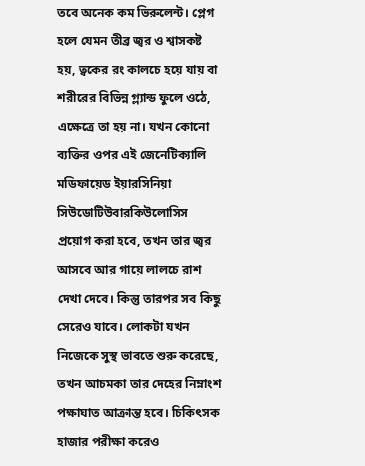তবে অনেক কম ভিরুলেন্ট। প্লেগ হলে যেমন তীব্র জ্বর ও শ্বাসকষ্ট হয়, ত্বকের রং কালচে হয়ে যায় বা শরীরের বিভিন্ন গ্ল্যান্ড ফুলে ওঠে, এক্ষেত্রে তা হয় না। যখন কোনো ব্যক্তির ওপর এই জেনেটিক্যালি মডিফায়েড ইয়ারসিনিয়া সিউডোটিউবারকিউলোসিস প্রয়োগ করা হবে, তখন তার জ্বর আসবে আর গায়ে লালচে রাশ দেখা দেবে। কিন্তু তারপর সব কিছু সেরেও যাবে। লোকটা যখন নিজেকে সুস্থ ভাবতে শুরু করেছে, তখন আচমকা তার দেহের নিম্নাংশ পক্ষাঘাত আক্রান্ত হবে। চিকিৎসক হাজার পরীক্ষা করেও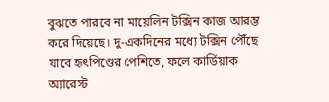বুঝতে পারবে না মায়েলিন টক্সিন কাজ আরম্ভ করে দিয়েছে। দু-একদিনের মধ্যে টক্সিন পৌঁছে যাবে হৃৎপিণ্ডের পেশিতে, ফলে কার্ডিয়াক অ্যারেস্ট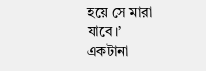হয়ে সে মারা যাবে।’
একটানা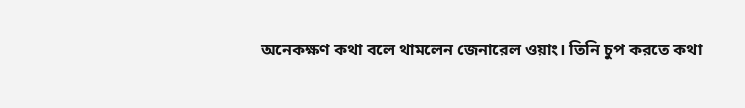অনেকক্ষণ কথা বলে থামলেন জেনারেল ওয়াং। তিনি চুপ করতে কথা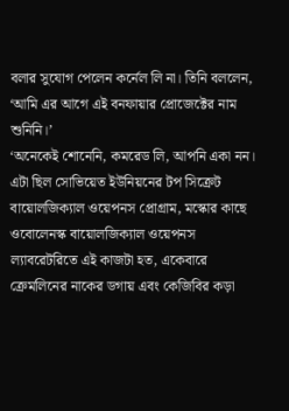বলার সুযোগ পেলেন কর্নেল লি না। তিনি বললেন, ‘আমি এর আগে এই বনফায়ার প্রোজেক্টের নাম শুনিনি।’
‘অনেকেই শোনেনি, কমরেড লি, আপনি একা নন। এটা ছিল সোভিয়েত ইউনিয়নের টপ সিক্রেট বায়োলজিক্যাল ওয়েপনস প্রোগ্রাম, মস্কোর কাছে ওবোলেনস্ক বায়োলজিক্যাল ওয়েপনস ল্যাবরেটরিতে এই কাজটা হত, একেবারে ক্রেমলিনের নাকের ডগায় এবং কেজিবির কড়া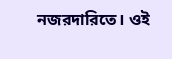নজরদারিতে। ওই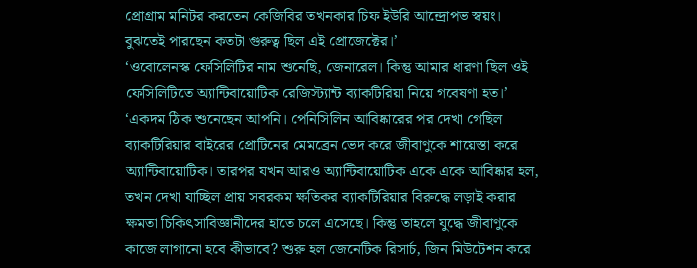প্রোগ্রাম মনিটর করতেন কেজিবির তখনকার চিফ ইউরি আন্দ্রোপভ স্বয়ং। বুঝতেই পারছেন কতটা গুরুত্ব ছিল এই প্রোজেক্টের।’
‘ওবোলেনস্ক ফেসিলিটির নাম শুনেছি, জেনারেল। কিন্তু আমার ধারণা ছিল ওই ফেসিলিটিতে অ্যান্টিবায়োটিক রেজিস্ট্যান্ট ব্যাকটিরিয়া নিয়ে গবেষণা হত।’
‘একদম ঠিক শুনেছেন আপনি। পেনিসিলিন আবিষ্কারের পর দেখা গেছিল ব্যাকটিরিয়ার বাইরের প্রোটিনের মেমব্রেন ভেদ করে জীবাণুকে শায়েস্তা করে অ্যান্টিবায়োটিক। তারপর যখন আরও অ্যান্টিবায়োটিক একে একে আবিষ্কার হল, তখন দেখা যাচ্ছিল প্রায় সবরকম ক্ষতিকর ব্যাকটিরিয়ার বিরুদ্ধে লড়াই করার ক্ষমতা চিকিৎসাবিজ্ঞানীদের হাতে চলে এসেছে। কিন্তু তাহলে যুদ্ধে জীবাণুকে কাজে লাগানো হবে কীভাবে? শুরু হল জেনেটিক রিসার্চ, জিন মিউটেশন করে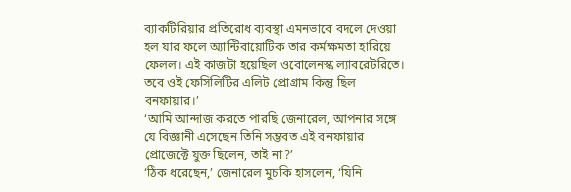ব্যাকটিরিয়ার প্রতিরোধ ব্যবস্থা এমনভাবে বদলে দেওয়া হল যার ফলে অ্যান্টিবায়োটিক তার কর্মক্ষমতা হারিয়ে ফেলল। এই কাজটা হয়েছিল ওবোলেনস্ক ল্যাবরেটরিতে। তবে ওই ফেসিলিটির এলিট প্রোগ্রাম কিন্তু ছিল বনফায়ার।’
‘আমি আন্দাজ করতে পারছি জেনারেল, আপনার সঙ্গে যে বিজ্ঞানী এসেছেন তিনি সম্ভবত এই বনফায়ার প্রোজেক্টে যুক্ত ছিলেন, তাই না?’
‘ঠিক ধরেছেন,’ জেনারেল মুচকি হাসলেন, ‘যিনি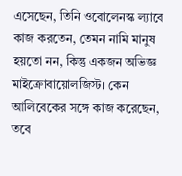এসেছেন, তিনি ওবোলেনস্ক ল্যাবে কাজ করতেন, তেমন নামি মানুষ হয়তো নন, কিন্তু একজন অভিজ্ঞ মাইক্রোবায়োলজিস্ট। কেন আলিবেকের সঙ্গে কাজ করেছেন, তবে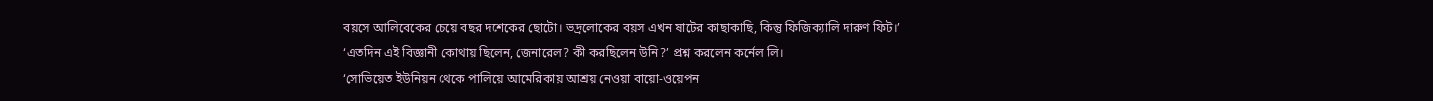বয়সে আলিবেকের চেয়ে বছর দশেকের ছোটো। ভদ্রলোকের বয়স এখন ষাটের কাছাকাছি, কিন্তু ফিজিক্যালি দারুণ ফিট।’
‘এতদিন এই বিজ্ঞানী কোথায় ছিলেন, জেনারেল? কী করছিলেন উনি?’ প্রশ্ন করলেন কর্নেল লি।
‘সোভিয়েত ইউনিয়ন থেকে পালিয়ে আমেরিকায় আশ্রয় নেওয়া বায়ো-ওয়েপন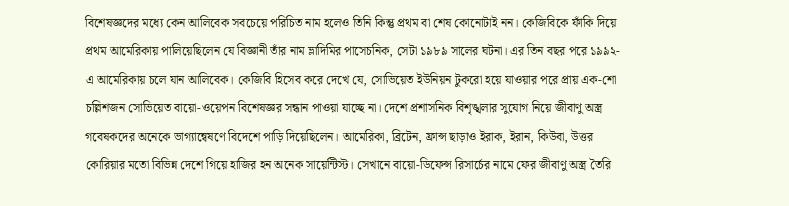বিশেষজ্ঞদের মধ্যে কেন আলিবেক সবচেয়ে পরিচিত নাম হলেও তিনি কিন্তু প্রথম বা শেষ কোনোটাই নন। কেজিবিকে ফাঁকি দিয়ে প্রথম আমেরিকায় পালিয়েছিলেন যে বিজ্ঞানী তাঁর নাম ভ্লাদিমির পাসেচনিক, সেটা ১৯৮৯ সালের ঘটনা। এর তিন বছর পরে ১৯৯২-এ আমেরিকায় চলে যান আলিবেক। কেজিবি হিসেব করে দেখে যে, সোভিয়েত ইউনিয়ন টুকরো হয়ে যাওয়ার পরে প্রায় এক-শো চল্লিশজন সোভিয়েত বায়ো-ওয়েপন বিশেষজ্ঞর সন্ধান পাওয়া যাচ্ছে না। দেশে প্রশাসনিক বিশৃঙ্খলার সুযোগ নিয়ে জীবাণু অস্ত্র গবেষকদের অনেকে ভাগ্যান্বেষণে বিদেশে পাড়ি দিয়েছিলেন। আমেরিকা, ব্রিটেন, ফ্রান্স ছাড়াও ইরাক, ইরান, কিউবা, উত্তর কোরিয়ার মতো বিভিন্ন দেশে গিয়ে হাজির হন অনেক সায়েন্টিস্ট। সেখানে বায়ো-ডিফেন্স রিসার্চের নামে ফের জীবাণু অস্ত্র তৈরি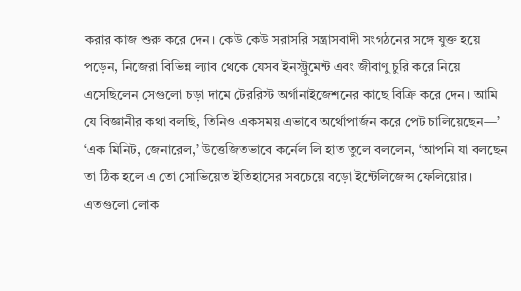করার কাজ শুরু করে দেন। কেউ কেউ সরাসরি সন্ত্রাসবাদী সংগঠনের সঙ্গে যুক্ত হয়ে পড়েন, নিজেরা বিভিন্ন ল্যাব থেকে যেসব ইনস্ট্রুমেন্ট এবং জীবাণু চুরি করে নিয়ে এসেছিলেন সেগুলো চড়া দামে টেররিস্ট অর্গানাইজেশনের কাছে বিক্রি করে দেন। আমি যে বিজ্ঞানীর কথা বলছি, তিনিও একসময় এভাবে অর্থোপার্জন করে পেট চালিয়েছেন—’
‘এক মিনিট, জেনারেল,’ উত্তেজিতভাবে কর্নেল লি হাত তুলে বললেন, ‘আপনি যা বলছেন তা ঠিক হলে এ তো সোভিয়েত ইতিহাসের সবচেয়ে বড়ো ইন্টেলিজেন্স ফেলিয়োর। এতগুলো লোক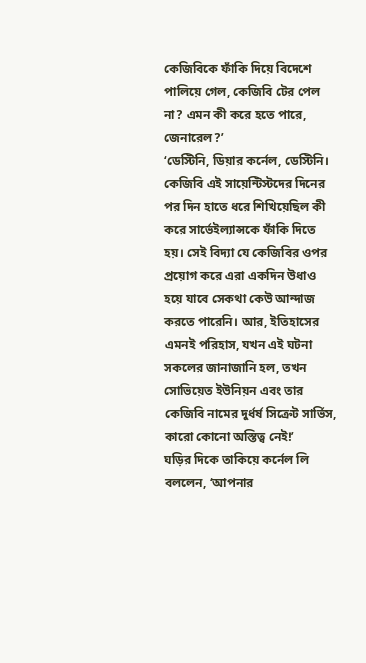কেজিবিকে ফাঁকি দিয়ে বিদেশে পালিয়ে গেল, কেজিবি টের পেল না? এমন কী করে হতে পারে, জেনারেল?’
‘ডেস্টিনি, ডিয়ার কর্নেল, ডেস্টিনি। কেজিবি এই সায়েন্টিস্টদের দিনের পর দিন হাতে ধরে শিখিয়েছিল কী করে সার্ভেইল্যান্সকে ফাঁকি দিতে হয়। সেই বিদ্যা যে কেজিবির ওপর প্রয়োগ করে এরা একদিন উধাও হয়ে যাবে সেকথা কেউ আন্দাজ করতে পারেনি। আর, ইতিহাসের এমনই পরিহাস, যখন এই ঘটনা সকলের জানাজানি হল, তখন সোভিয়েত ইউনিয়ন এবং তার কেজিবি নামের দুর্ধর্ষ সিক্রেট সার্ভিস, কারো কোনো অস্তিত্ব নেই!’
ঘড়ির দিকে তাকিয়ে কর্নেল লি বললেন, ‘আপনার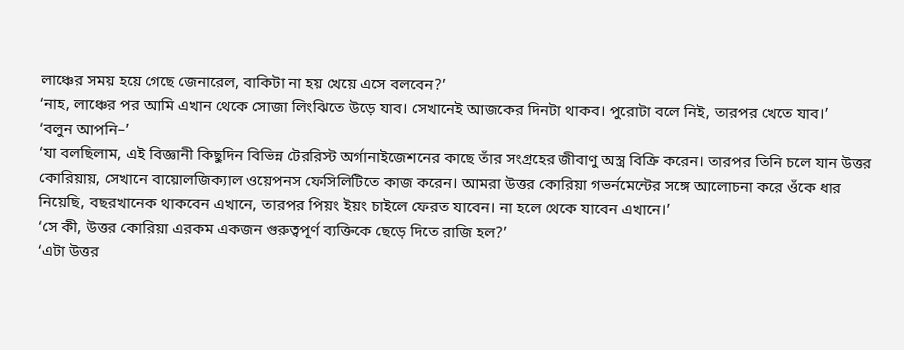লাঞ্চের সময় হয়ে গেছে জেনারেল, বাকিটা না হয় খেয়ে এসে বলবেন?’
‘নাহ, লাঞ্চের পর আমি এখান থেকে সোজা লিংঝিতে উড়ে যাব। সেখানেই আজকের দিনটা থাকব। পুরোটা বলে নিই, তারপর খেতে যাব।’
‘বলুন আপনি–’
‘যা বলছিলাম, এই বিজ্ঞানী কিছুদিন বিভিন্ন টেররিস্ট অর্গানাইজেশনের কাছে তাঁর সংগ্রহের জীবাণু অস্ত্র বিক্রি করেন। তারপর তিনি চলে যান উত্তর কোরিয়ায়, সেখানে বায়োলজিক্যাল ওয়েপনস ফেসিলিটিতে কাজ করেন। আমরা উত্তর কোরিয়া গভর্নমেন্টের সঙ্গে আলোচনা করে ওঁকে ধার নিয়েছি, বছরখানেক থাকবেন এখানে, তারপর পিয়ং ইয়ং চাইলে ফেরত যাবেন। না হলে থেকে যাবেন এখানে।’
‘সে কী, উত্তর কোরিয়া এরকম একজন গুরুত্বপূর্ণ ব্যক্তিকে ছেড়ে দিতে রাজি হল?’
‘এটা উত্তর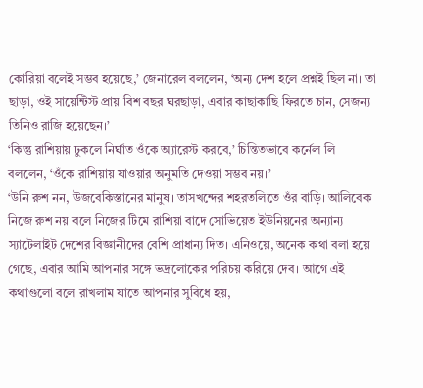কোরিয়া বলেই সম্ভব হয়েছে,’ জেনারেল বললেন, ‘অন্য দেশ হলে প্রশ্নই ছিল না। তা ছাড়া, ওই সায়েন্টিস্ট প্রায় বিশ বছর ঘরছাড়া, এবার কাছাকাছি ফিরতে চান, সেজন্য তিনিও রাজি হয়েছেন।’
‘কিন্তু রাশিয়ায় ঢুকলে নির্ঘাত ওঁকে অ্যারেস্ট করবে,’ চিন্তিতভাবে কর্নেল লি বললেন, ‘ওঁকে রাশিয়ায় যাওয়ার অনুমতি দেওয়া সম্ভব নয়।’
‘উনি রুশ নন, উজবেকিস্তানের মানুষ। তাসখন্দের শহরতলিতে ওঁর বাড়ি। আলিবেক নিজে রুশ নয় বলে নিজের টিমে রাশিয়া বাদে সোভিয়েত ইউনিয়নের অন্যান্য স্যাটেলাইট দেশের বিজ্ঞানীদের বেশি প্রাধান্য দিত। এনিওয়ে, অনেক কথা বলা হয়ে গেছে, এবার আমি আপনার সঙ্গে ভদ্রলোকের পরিচয় করিয়ে দেব। আগে এই কথাগুলো বলে রাখলাম যাতে আপনার সুবিধে হয়,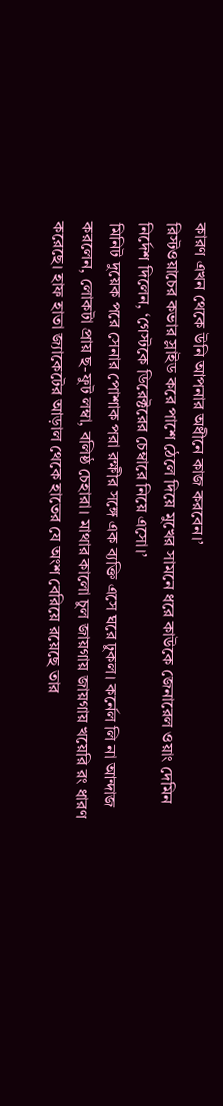কারণ এখন থেকে উনি আপনার অধীনে কাজ করবেন।’
রিস্টওয়াচের কভার স্লাইড করে পাশে ঠেলে দিয়ে মুখের সামনে ধরে কাউকে জেনারেল ওয়াং দেমিন নির্দেশ দিলেন, ‘গেস্টকে ডিরেক্টরের চেম্বারে নিয়ে এসো।’
মিনিট দুয়েক পরে সেনার পোশাক পরা রক্ষীর সঙ্গে এক ব্যক্তি এসে ঘরে ঢুকল। কর্নেল লি না আন্দাজ করলেন, লোকটা প্রায় ছ-ফুট লম্বা, বলিষ্ঠ চেহারা। মাথার কালো চুল জায়গায় জায়গায় খয়েরি রং ধারণ করেছে। হাফ হাতা জ্যাকেটের আড়াল থেকে হাতের যে অংশ বেরিয়ে রয়েছে তার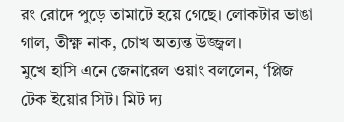রং রোদে পুড়ে তামাটে হয়ে গেছে। লোকটার ভাঙা গাল, তীক্ষ্ণ নাক, চোখ অত্যন্ত উজ্জ্বল।
মুখে হাসি এনে জেনারেল ওয়াং বললেন, ‘প্লিজ টেক ইয়োর সিট। মিট দ্য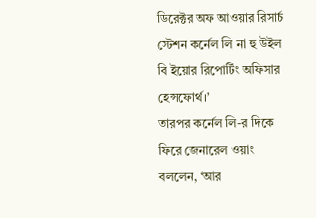ডিরেক্টর অফ আওয়ার রিসার্চ স্টেশন কর্নেল লি না হু উইল বি ইয়োর রিপোর্টিং অফিসার হেন্সফোর্থ।’
তারপর কর্নেল লি-র দিকে ফিরে জেনারেল ওয়াং বললেন, ‘আর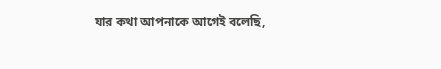যার কথা আপনাকে আগেই বলেছি,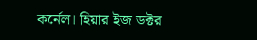কর্নেল। হিয়ার ইজ ডক্টর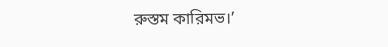রুস্তম কারিমভ।’